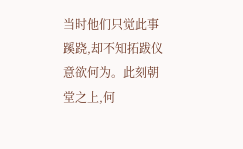当时他们只觉此事蹊跷,却不知拓跋仪意欲何为。此刻朝堂之上,何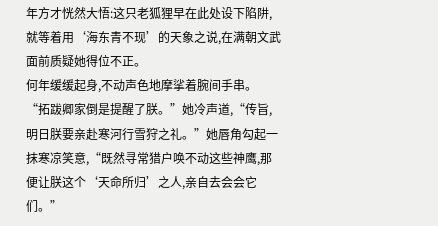年方才恍然大悟:这只老狐狸早在此处设下陷阱,就等着用‘海东青不现’的天象之说,在满朝文武面前质疑她得位不正。
何年缓缓起身,不动声色地摩挲着腕间手串。
“拓跋卿家倒是提醒了朕。”她冷声道,“传旨,明日朕要亲赴寒河行雪狩之礼。”她唇角勾起一抹寒凉笑意,“既然寻常猎户唤不动这些神鹰,那便让朕这个‘天命所归’之人,亲自去会会它们。”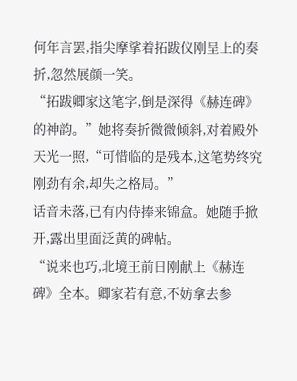何年言罢,指尖摩挲着拓跋仪刚呈上的奏折,忽然展颜一笑。
“拓跋卿家这笔字,倒是深得《赫连碑》的神韵。”她将奏折微微倾斜,对着殿外天光一照,“可惜临的是残本,这笔势终究刚劲有余,却失之格局。”
话音未落,已有内侍捧来锦盒。她随手掀开,露出里面泛黄的碑帖。
“说来也巧,北境王前日刚献上《赫连碑》全本。卿家若有意,不妨拿去参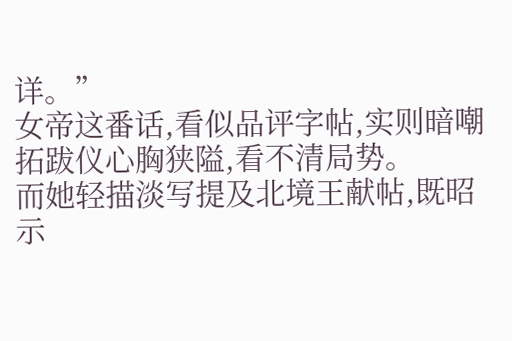详。”
女帝这番话,看似品评字帖,实则暗嘲拓跋仪心胸狭隘,看不清局势。
而她轻描淡写提及北境王献帖,既昭示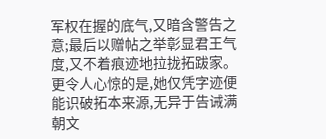军权在握的底气,又暗含警告之意;最后以赠帖之举彰显君王气度,又不着痕迹地拉拢拓跋家。
更令人心惊的是,她仅凭字迹便能识破拓本来源,无异于告诫满朝文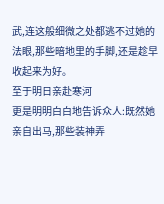武,连这般细微之处都逃不过她的法眼,那些暗地里的手脚,还是趁早收起来为好。
至于明日亲赴寒河
更是明明白白地告诉众人:既然她亲自出马,那些装神弄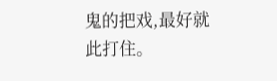鬼的把戏,最好就此打住。